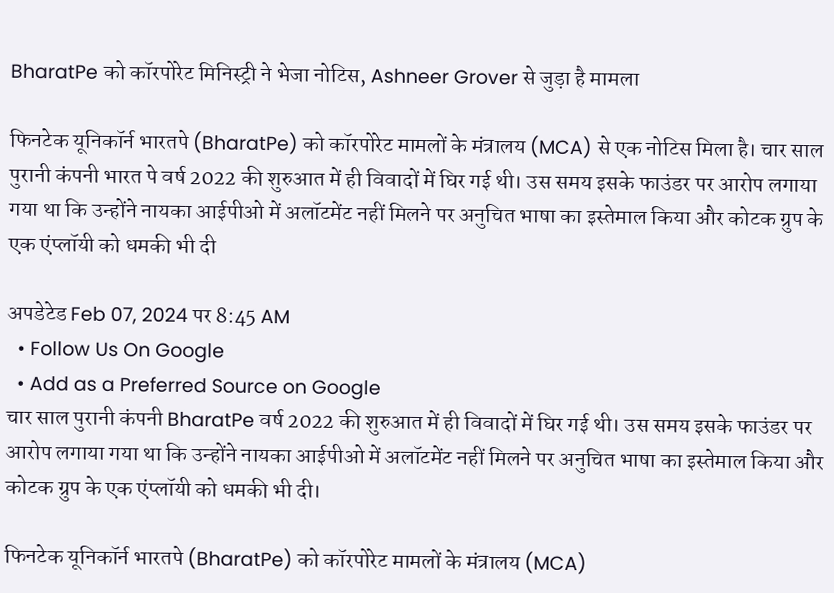BharatPe को कॉरपोरेट मिनिस्ट्री ने भेजा नोटिस, Ashneer Grover से जुड़ा है मामला

फिनटेक यूनिकॉर्न भारतपे (BharatPe) को कॉरपोरेट मामलों के मंत्रालय (MCA) से एक नोटिस मिला है। चार साल पुरानी कंपनी भारत पे वर्ष 2022 की शुरुआत में ही विवादों में घिर गई थी। उस समय इसके फाउंडर पर आरोप लगाया गया था कि उन्होंने नायका आईपीओ में अलॉटमेंट नहीं मिलने पर अनुचित भाषा का इस्तेमाल किया और कोटक ग्रुप के एक एंप्लॉयी को धमकी भी दी

अपडेटेड Feb 07, 2024 पर 8:45 AM
  • Follow Us On Google
  • Add as a Preferred Source on Google
चार साल पुरानी कंपनी BharatPe वर्ष 2022 की शुरुआत में ही विवादों में घिर गई थी। उस समय इसके फाउंडर पर आरोप लगाया गया था कि उन्होंने नायका आईपीओ में अलॉटमेंट नहीं मिलने पर अनुचित भाषा का इस्तेमाल किया और कोटक ग्रुप के एक एंप्लॉयी को धमकी भी दी।

फिनटेक यूनिकॉर्न भारतपे (BharatPe) को कॉरपोरेट मामलों के मंत्रालय (MCA)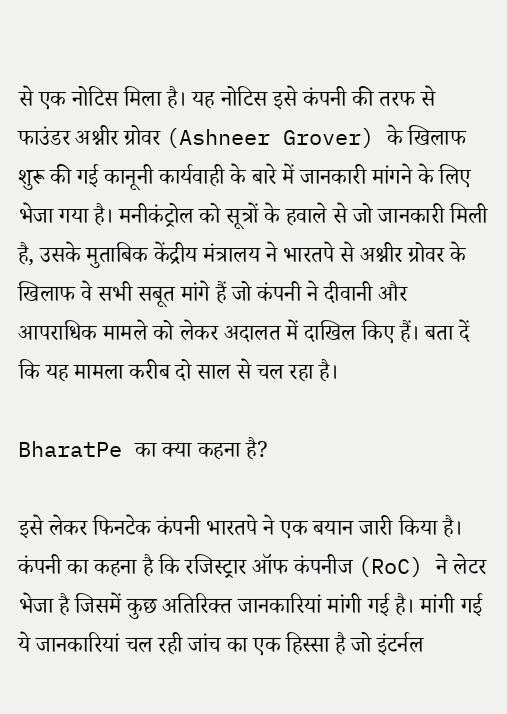से एक नोटिस मिला है। यह नोटिस इसे कंपनी की तरफ से फाउंडर अश्नीर ग्रोवर (Ashneer Grover) के खिलाफ शुरू की गई कानूनी कार्यवाही के बारे में जानकारी मांगने के लिए भेजा गया है। मनीकंट्रोल को सूत्रों के हवाले से जो जानकारी मिली है, उसके मुताबिक केंद्रीय मंत्रालय ने भारतपे से अश्नीर ग्रोवर के खिलाफ वे सभी सबूत मांगे हैं जो कंपनी ने दीवानी और आपराधिक मामले को लेकर अदालत में दाखिल किए हैं। बता दें कि यह मामला करीब दो साल से चल रहा है।

BharatPe का क्या कहना है?

इसे लेकर फिनटेक कंपनी भारतपे ने एक बयान जारी किया है। कंपनी का कहना है कि रजिस्ट्रार ऑफ कंपनीज (RoC) ने लेटर भेजा है जिसमें कुछ अतिरिक्त जानकारियां मांगी गई है। मांगी गई ये जानकारियां चल रही जांच का एक हिस्सा है जो इंटर्नल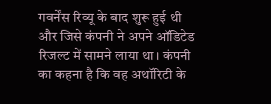गवर्नेंस रिव्यू के बाद शुरू हुई थी और जिसे कंपनी ने अपने ऑडिटेड रिजल्ट में सामने लाया था। कंपनी का कहना है कि वह अथॉरिटी के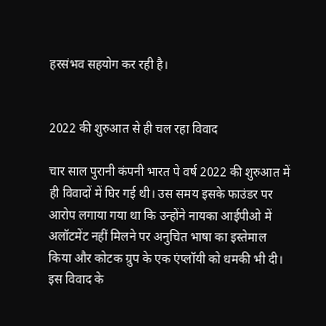हरसंभव सहयोग कर रही है।


2022 की शुरुआत से ही चल रहा विवाद

चार साल पुरानी कंपनी भारत पे वर्ष 2022 की शुरुआत में ही विवादों में घिर गई थी। उस समय इसके फाउंडर पर आरोप लगाया गया था कि उन्होंने नायका आईपीओ में अलॉटमेंट नहीं मिलने पर अनुचित भाषा का इस्तेमाल किया और कोटक ग्रुप के एक एंप्लॉयी को धमकी भी दी। इस विवाद के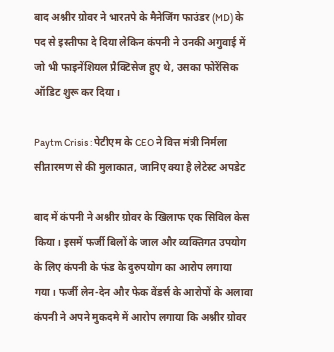बाद अश्नीर ग्रोवर ने भारतपे के मैनेजिंग फाउंडर (MD) के पद से इस्तीफा दे दिया लेकिन कंपनी ने उनकी अगुवाई में जो भी फाइनेंशियल प्रैक्टिसेज हुए थे, उसका फोरेंसिक ऑडिट शुरू कर दिया।

Paytm Crisis : पेटीएम के CEO ने वित्त मंत्री निर्मला सीतारमण से की मुलाकात, जानिए क्या है लेटेस्ट अपडेट

बाद में कंपनी ने अश्नीर ग्रोवर के खिलाफ एक सिविल केस किया। इसमें फर्जी बिलों के जाल और व्यक्तिगत उपयोग के लिए कंपनी के फंड के दुरुपयोग का आरोप लगाया गया। फर्जी लेन-देन और फेक वेंडर्स के आरोपों के अलावा कंपनी ने अपने मुकदमे में आरोप लगाया कि अश्नीर ग्रोवर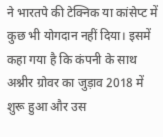ने भारतपे की टेक्निक या कांसेप्ट में कुछ भी योगदान नहीं दिया। इसमें कहा गया है कि कंपनी के साथ अश्नीर ग्रोवर का जुड़ाव 2018 में शुरू हुआ और उस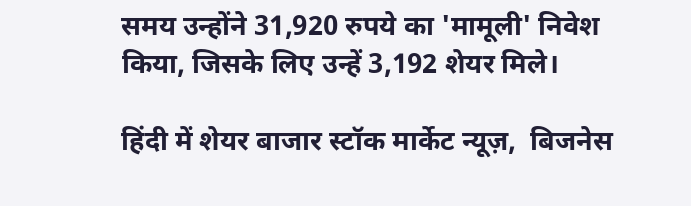समय उन्होंने 31,920 रुपये का 'मामूली' निवेश किया, जिसके लिए उन्हें 3,192 शेयर मिले।

हिंदी में शेयर बाजार स्टॉक मार्केट न्यूज़,  बिजनेस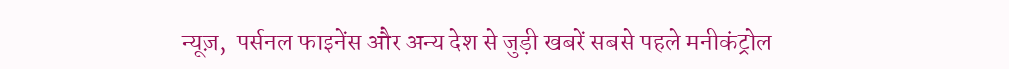न्यूज़,  पर्सनल फाइनेंस और अन्य देश से जुड़ी खबरें सबसे पहले मनीकंट्रोल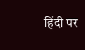हिंदी पर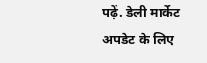पढ़ें. डेली मार्केट अपडेट के लिए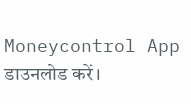Moneycontrol App  डाउनलोड करें।